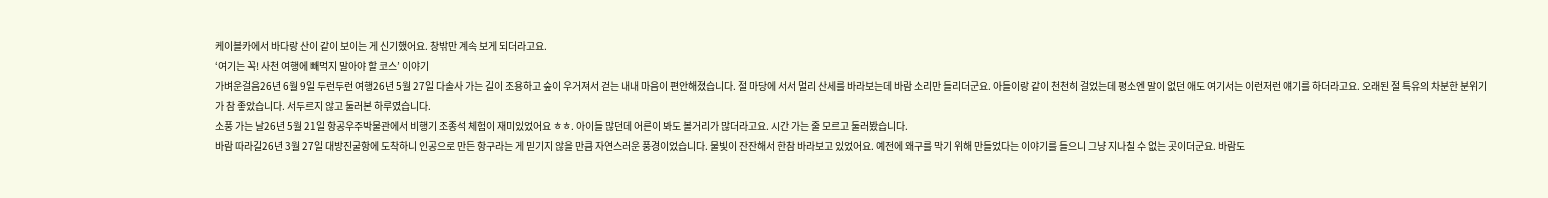케이블카에서 바다랑 산이 같이 보이는 게 신기했어요. 창밖만 계속 보게 되더라고요.
‘여기는 꼭! 사천 여행에 빼먹지 말아야 할 코스’ 이야기
가벼운걸음26년 6월 9일 두런두런 여행26년 5월 27일 다솔사 가는 길이 조용하고 숲이 우거져서 걷는 내내 마음이 편안해졌습니다. 절 마당에 서서 멀리 산세를 바라보는데 바람 소리만 들리더군요. 아들이랑 같이 천천히 걸었는데 평소엔 말이 없던 애도 여기서는 이런저런 얘기를 하더라고요. 오래된 절 특유의 차분한 분위기가 참 좋았습니다. 서두르지 않고 둘러본 하루였습니다.
소풍 가는 날26년 5월 21일 항공우주박물관에서 비행기 조종석 체험이 재미있었어요 ㅎㅎ. 아이들 많던데 어른이 봐도 볼거리가 많더라고요. 시간 가는 줄 모르고 둘러봤습니다.
바람 따라길26년 3월 27일 대방진굴항에 도착하니 인공으로 만든 항구라는 게 믿기지 않을 만큼 자연스러운 풍경이었습니다. 물빛이 잔잔해서 한참 바라보고 있었어요. 예전에 왜구를 막기 위해 만들었다는 이야기를 들으니 그냥 지나칠 수 없는 곳이더군요. 바람도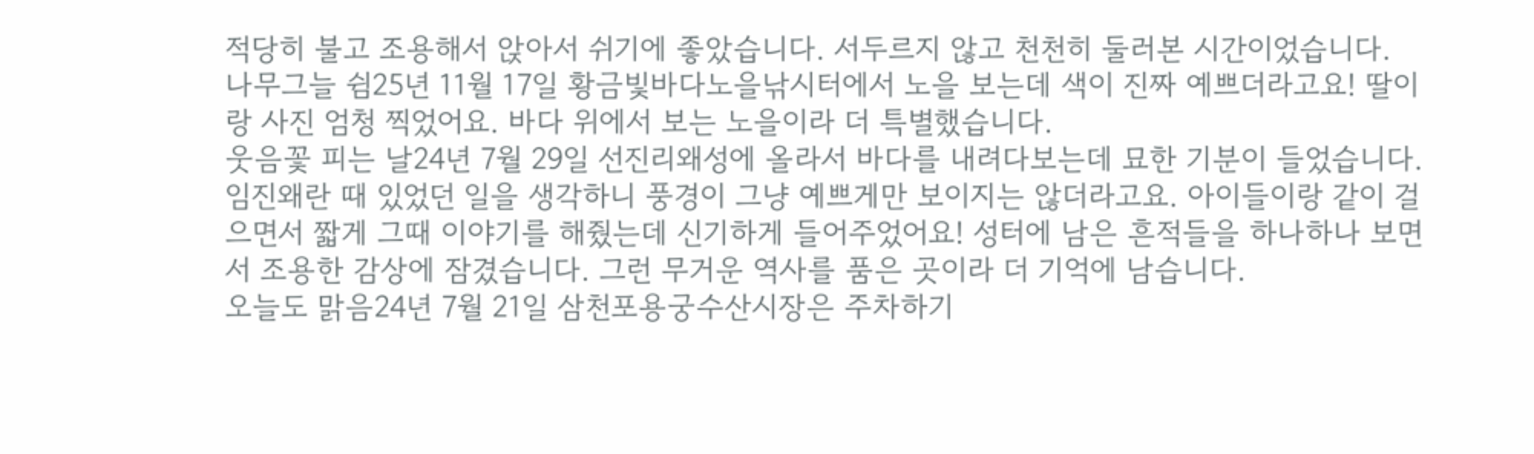적당히 불고 조용해서 앉아서 쉬기에 좋았습니다. 서두르지 않고 천천히 둘러본 시간이었습니다.
나무그늘 쉼25년 11월 17일 황금빛바다노을낚시터에서 노을 보는데 색이 진짜 예쁘더라고요! 딸이랑 사진 엄청 찍었어요. 바다 위에서 보는 노을이라 더 특별했습니다.
웃음꽃 피는 날24년 7월 29일 선진리왜성에 올라서 바다를 내려다보는데 묘한 기분이 들었습니다. 임진왜란 때 있었던 일을 생각하니 풍경이 그냥 예쁘게만 보이지는 않더라고요. 아이들이랑 같이 걸으면서 짧게 그때 이야기를 해줬는데 신기하게 들어주었어요! 성터에 남은 흔적들을 하나하나 보면서 조용한 감상에 잠겼습니다. 그런 무거운 역사를 품은 곳이라 더 기억에 남습니다.
오늘도 맑음24년 7월 21일 삼천포용궁수산시장은 주차하기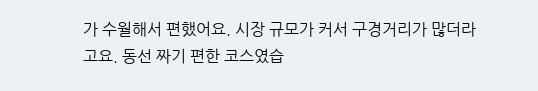가 수월해서 편했어요. 시장 규모가 커서 구경거리가 많더라고요. 동선 짜기 편한 코스였습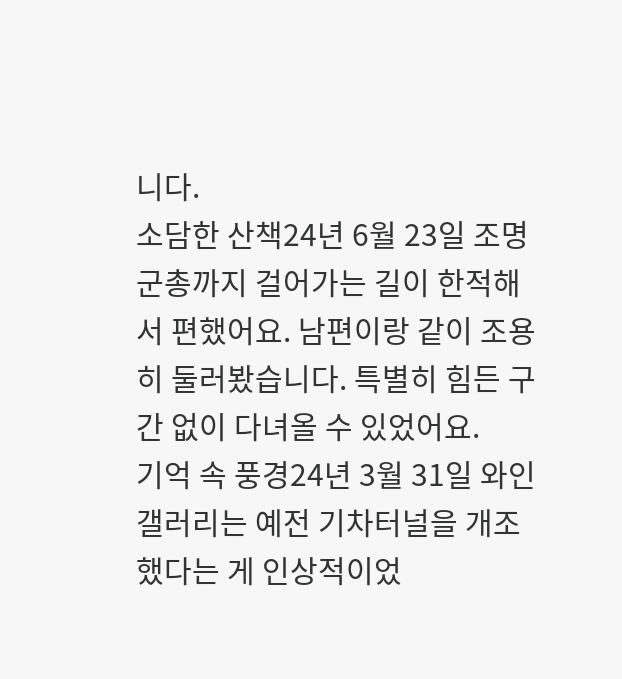니다.
소담한 산책24년 6월 23일 조명군총까지 걸어가는 길이 한적해서 편했어요. 남편이랑 같이 조용히 둘러봤습니다. 특별히 힘든 구간 없이 다녀올 수 있었어요.
기억 속 풍경24년 3월 31일 와인갤러리는 예전 기차터널을 개조했다는 게 인상적이었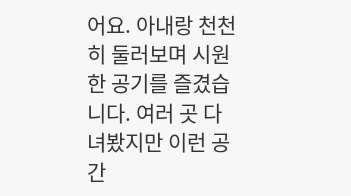어요. 아내랑 천천히 둘러보며 시원한 공기를 즐겼습니다. 여러 곳 다녀봤지만 이런 공간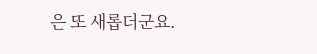은 또 새롭더군요.